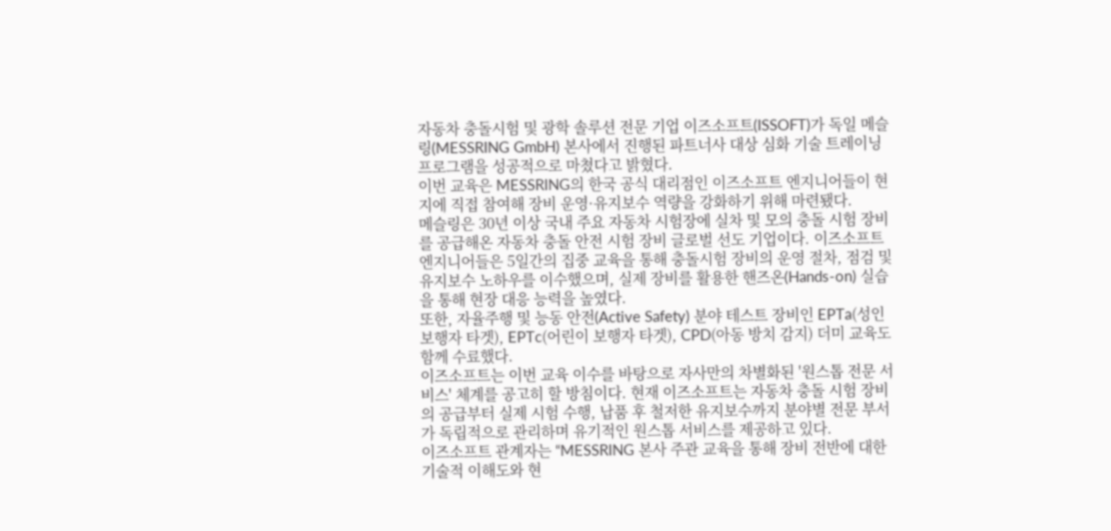자동차 충돌시험 및 광학 솔루션 전문 기업 이즈소프트(ISSOFT)가 독일 메슬링(MESSRING GmbH) 본사에서 진행된 파트너사 대상 심화 기술 트레이닝 프로그램을 성공적으로 마쳤다고 밝혔다.
이번 교육은 MESSRING의 한국 공식 대리점인 이즈소프트 엔지니어들이 현지에 직접 참여해 장비 운영·유지보수 역량을 강화하기 위해 마련됐다.
메슬링은 30년 이상 국내 주요 자동차 시험장에 실차 및 모의 충돌 시험 장비를 공급해온 자동차 충돌 안전 시험 장비 글로벌 선도 기업이다. 이즈소프트 엔지니어들은 5일간의 집중 교육을 통해 충돌시험 장비의 운영 절차, 점검 및 유지보수 노하우를 이수했으며, 실제 장비를 활용한 핸즈온(Hands-on) 실습을 통해 현장 대응 능력을 높였다.
또한, 자율주행 및 능동 안전(Active Safety) 분야 테스트 장비인 EPTa(성인 보행자 타겟), EPTc(어린이 보행자 타겟), CPD(아동 방치 감지) 더미 교육도 함께 수료했다.
이즈소프트는 이번 교육 이수를 바탕으로 자사만의 차별화된 '원스톱 전문 서비스' 체계를 공고히 할 방침이다. 현재 이즈소프트는 자동차 충돌 시험 장비의 공급부터 실제 시험 수행, 납품 후 철저한 유지보수까지 분야별 전문 부서가 독립적으로 관리하며 유기적인 원스톱 서비스를 제공하고 있다.
이즈소프트 관계자는 “MESSRING 본사 주관 교육을 통해 장비 전반에 대한 기술적 이해도와 현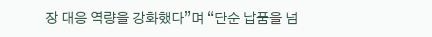장 대응 역량을 강화했다”며 “단순 납품을 넘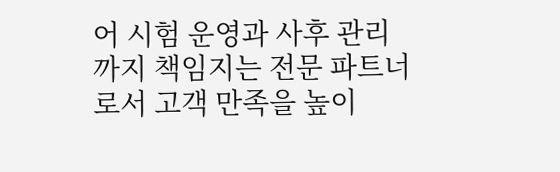어 시험 운영과 사후 관리까지 책임지는 전문 파트너로서 고객 만족을 높이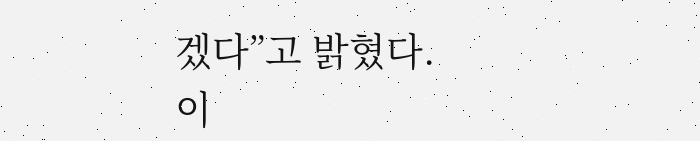겠다”고 밝혔다.
이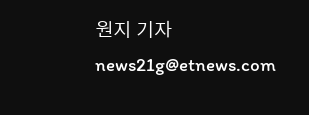원지 기자 news21g@etnews.com